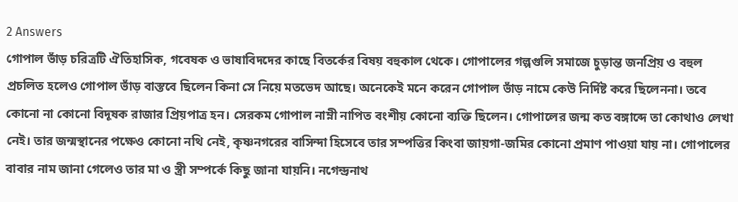2 Answers
গোপাল ভাঁড় চরিত্রটি ঐতিহাসিক, গবেষক ও ভাষাবিদদের কাছে বিতর্কের বিষয় বহুকাল থেকে। গোপালের গল্পগুলি সমাজে চুড়ান্ত জনপ্রিয় ও বহুল প্রচলিত হলেও গোপাল ভাঁড় বাস্তবে ছিলেন কিনা সে নিয়ে মতভেদ আছে। অনেকেই মনে করেন গোপাল ভাঁড় নামে কেউ নির্দিষ্ট করে ছিলেননা। তবে কোনো না কোনো বিদূষক রাজার প্রিয়পাত্র হন। সেরকম গোপাল নাম্নী নাপিত বংশীয় কোনো ব্যক্তি ছিলেন। গোপালের জন্ম কত বঙ্গাব্দে তা কোথাও লেখা নেই। তার জন্মস্থানের পক্ষেও কোনো নথি নেই, কৃষ্ণনগরের বাসিন্দা হিসেবে তার সম্পত্তির কিংবা জায়গা-জমির কোনো প্রমাণ পাওয়া যায় না। গোপালের বাবার নাম জানা গেলেও তার মা ও স্ত্রী সম্পর্কে কিছু জানা যায়নি। নগেন্দ্রনাথ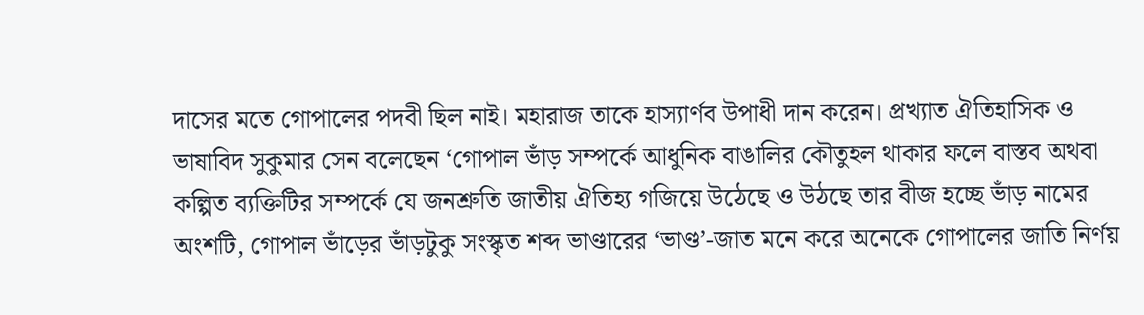দাসের মতে গোপালের পদবী ছিল নাই। মহারাজ তাকে হাস্যার্ণব উপাধী দান করেন। প্রখ্যাত ঐতিহাসিক ও ভাষাবিদ সুকুমার সেন বলেছেন ‘গোপাল ভাঁড় সম্পর্কে আধুনিক বাঙালির কৌতুহল থাকার ফলে বাস্তব অথবা কল্পিত ব্যক্তিটির সম্পর্কে যে জনশ্রুতি জাতীয় ঐতিহ্য গজিয়ে উঠেছে ও উঠছে তার বীজ হচ্ছে ভাঁড় নামের অংশটি, গোপাল ভাঁড়ের ভাঁড়টুকু সংস্কৃত শব্দ ভাণ্ডারের ‘ভাণ্ড’-জাত মনে করে অনেকে গোপালের জাতি নির্ণয়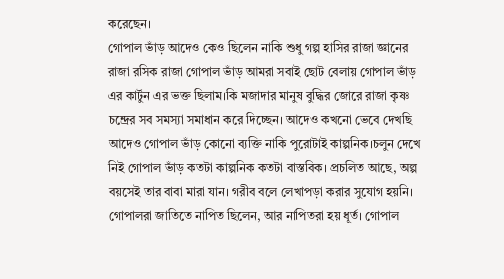করেছেন।
গোপাল ভাঁড় আদেও কেও ছিলেন নাকি শুধু গল্প হাসির রাজা জ্ঞানের রাজা রসিক রাজা গোপাল ভাঁড় আমরা সবাই ছোট বেলায় গোপাল ভাঁড় এর কার্টুন এর ভক্ত ছিলাম।কি মজাদার মানুষ বুদ্ধির জোরে রাজা কৃষ্ণ চন্দ্রের সব সমস্যা সমাধান করে দিচ্ছেন। আদেও কখনো ভেবে দেখছি আদেও গোপাল ভাঁড় কোনো ব্যক্তি নাকি পুরোটাই কাল্পনিক।চলুন দেখে নিই গোপাল ভাঁড় কতটা কাল্পনিক কতটা বাস্তবিক। প্রচলিত আছে, অল্প বয়সেই তার বাবা মারা যান। গরীব বলে লেখাপড়া করার সুযোগ হয়নি। গোপালরা জাতিতে নাপিত ছিলেন, আর নাপিতরা হয় ধূর্ত। গোপাল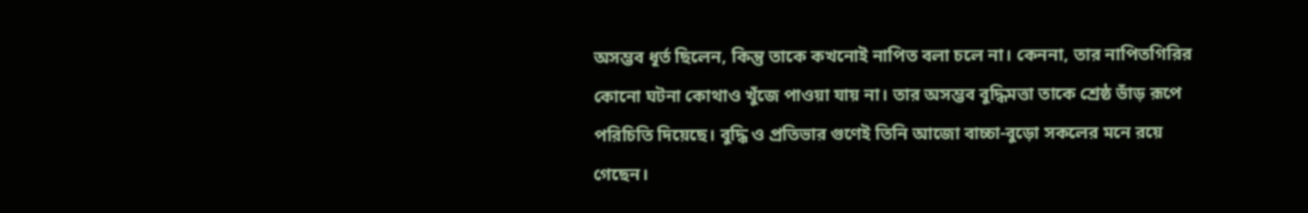অসম্ভব ধূর্ত ছিলেন, কিন্তু তাকে কখনোই নাপিত বলা চলে না। কেননা, তার নাপিতগিরির কোনো ঘটনা কোথাও খুঁজে পাওয়া যায় না। তার অসম্ভব বুদ্ধিমত্তা তাকে শ্রেষ্ঠ ভাঁড় রূপে পরিচিতি দিয়েছে। বুদ্ধি ও প্রতিভার গুণেই তিনি আজো বাচ্চা-বুড়ো সকলের মনে রয়ে গেছেন।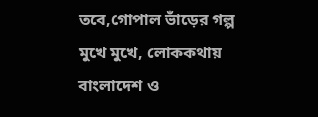তবে,গোপাল ভাঁড়ের গল্প মুখে মুখে, লোককথায় বাংলাদেশ ও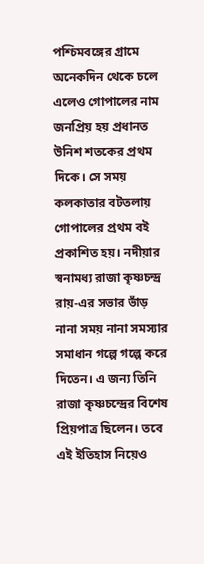পশ্চিমবঙ্গের গ্রামে অনেকদিন থেকে চলে এলেও গোপালের নাম জনপ্রিয় হয় প্রধানত উনিশ শতকের প্রথম দিকে। সে সময় কলকাতার বটতলায় গোপালের প্রথম বই প্রকাশিত হয়। নদীয়ার স্বনামধ্য রাজা কৃষ্ণচন্দ্র রায়-এর সভার ভাঁড় নানা সময় নানা সমস্যার সমাধান গল্পে গল্পে করে দিতেন। এ জন্য তিনি রাজা কৃষ্ণচন্দ্রের বিশেষ প্রিয়পাত্র ছিলেন। তবে এই ইতিহাস নিয়েও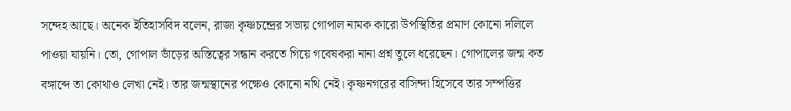সন্দেহ আছে। অনেক ইতিহাসবিদ বলেন, রাজা কৃষ্ণচন্দ্রের সভায় গোপাল নামক কারো উপস্থিতির প্রমাণ কোনো দলিলে পাওয়া যায়নি। তো, গোপাল ভাঁড়ের অস্তিত্বের সন্ধান করতে গিয়ে গবেষকরা নানা প্রশ্ন তুলে ধরেছেন। গোপালের জন্ম কত বঙ্গাব্দে তা কোথাও লেখা নেই। তার জন্মস্থানের পক্ষেও কোনো নথি নেই। কৃষ্ণনগরের বাসিন্দা হিসেবে তার সম্পত্তির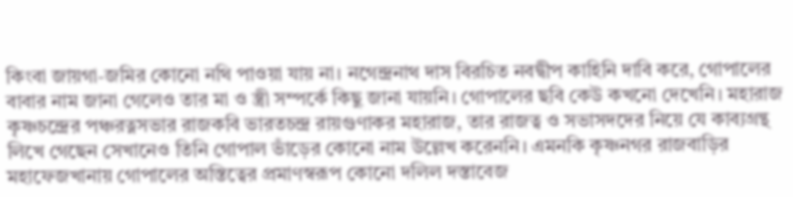কিংবা জায়গা-জমির কোনো নথি পাওয়া যায় না। নগেন্দ্রনাথ দাস বিরচিত নবদ্বীপ কাহিনি দাবি করে, গোপালের বাবার নাম জানা গেলেও তার মা ও স্ত্রী সম্পর্কে কিছু জানা যায়নি। গোপালের ছবি কেউ কখনো দেখেনি। মহারাজ কৃষ্ণচন্দ্রের পঞ্চরত্নসভার রাজকবি ভারতচন্দ্র রায়গুণাকর মহারাজ, তার রাজত্ব ও সভাসদদের নিয়ে যে কাব্যগ্রন্থ লিখে গেছেন সেখানেও তিনি গোপাল ভাঁড়ের কোনো নাম উল্লেখ করেননি। এমনকি কৃষ্ণনগর রাজবাড়ির মহাফেজখানায় গোপালের অস্তিত্বের প্রমাণস্বরূপ কোনো দলিল দস্তাবেজ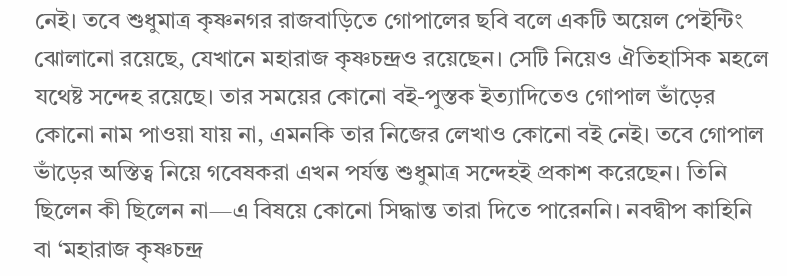নেই। তবে শুধুমাত্র কৃষ্ণনগর রাজবাড়িতে গোপালের ছবি বলে একটি অয়েল পেইন্টিং ঝোলানো রয়েছে, যেখানে মহারাজ কৃষ্ণচন্দ্রও রয়েছেন। সেটি নিয়েও ঐতিহাসিক মহলে যথেষ্ট সন্দেহ রয়েছে। তার সময়ের কোনো বই-পুস্তক ইত্যাদিতেও গোপাল ভাঁড়ের কোনো নাম পাওয়া যায় না, এমনকি তার নিজের লেখাও কোনো বই নেই। তবে গোপাল ভাঁড়ের অস্তিত্ব নিয়ে গবেষকরা এখন পর্যন্ত শুধুমাত্র সন্দেহই প্রকাশ করেছেন। তিনি ছিলেন কী ছিলেন না—এ বিষয়ে কোনো সিদ্ধান্ত তারা দিতে পারেননি। নবদ্বীপ কাহিনি বা ‘মহারাজ কৃষ্ণচন্দ্র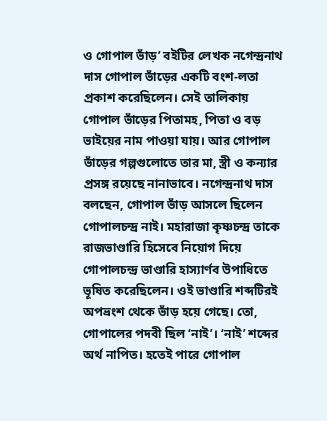ও গোপাল ভাঁড়’ বইটির লেখক নগেন্দ্রনাথ দাস গোপাল ভাঁড়ের একটি বংশ-লতা প্রকাশ করেছিলেন। সেই তালিকায় গোপাল ভাঁড়ের পিতামহ, পিতা ও বড় ভাইয়ের নাম পাওয়া যায়। আর গোপাল ভাঁড়ের গল্পগুলোতে তার মা, স্ত্রী ও কন্যার প্রসঙ্গ রয়েছে নানাভাবে। নগেন্দ্রনাথ দাস বলছেন, গোপাল ভাঁড় আসলে ছিলেন গোপালচন্দ্র নাই। মহারাজা কৃষ্ণচন্দ্র তাকে রাজভাণ্ডারি হিসেবে নিয়োগ দিয়ে গোপালচন্দ্র ভাণ্ডারি হাস্যার্ণব উপাধিতে ভূষিত করেছিলেন। ওই ভাণ্ডারি শব্দটিরই অপভ্রংশ থেকে ভাঁড় হয়ে গেছে। তো, গোপালের পদবী ছিল ‘নাই’। ‘নাই’ শব্দের অর্থ নাপিত। হতেই পারে গোপাল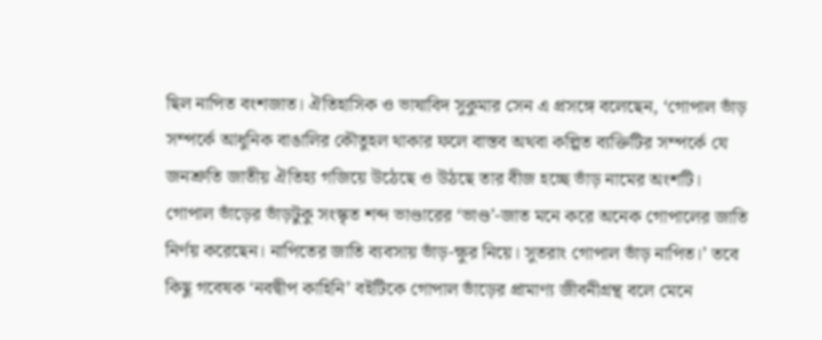ছিল নাপিত বংশজাত। ঐতিহাসিক ও ভাষাবিদ সুকুমার সেন এ প্রসঙ্গে বলেছেন, ‘গোপাল ভাঁড় সম্পর্কে আধুনিক বাঙালির কৌতুহল থাকার ফলে বাস্তব অথবা কল্পিত ব্যক্তিটির সম্পর্কে যে জনশ্রুতি জাতীয় ঐতিহ্য গজিয়ে উঠেছে ও উঠছে তার বীজ হচ্ছে ভাঁড় নামের অংশটি। গোপাল ভাঁড়ের ভাঁড়টুকু সংস্কৃত শব্দ ভাণ্ডারের ‘ভাণ্ড’-জাত মনে করে অনেক গোপালের জাতি নির্ণয় করেছেন। নাপিতের জাতি ব্যবসায় ভাঁড়-ক্ষুর নিয়ে। সুতরাং গোপাল ভাঁড় নাপিত।’ তবে কিছু গবেষক ‘নবদ্বীপ কাহিনি’ বইটিকে গোপাল ভাঁড়ের প্রামাণ্য জীবনীগ্রন্থ বলে মেনে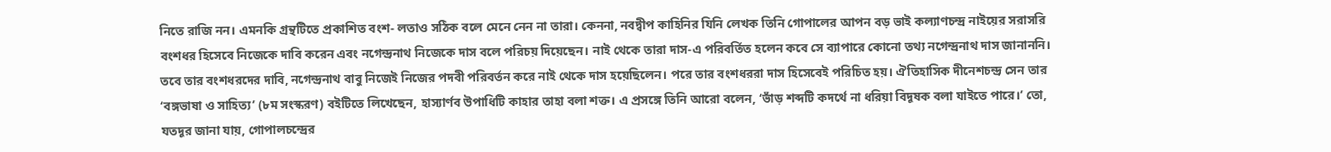নিতে রাজি নন। এমনকি গ্রন্থটিতে প্রকাশিত বংশ- লতাও সঠিক বলে মেনে নেন না তারা। কেননা, নবদ্বীপ কাহিনির যিনি লেখক তিনি গোপালের আপন বড় ভাই কল্যাণচন্দ্র নাইয়ের সরাসরি বংশধর হিসেবে নিজেকে দাবি করেন এবং নগেন্দ্রনাথ নিজেকে দাস বলে পরিচয় দিয়েছেন। নাই থেকে তারা দাস-এ পরিবর্তিত হলেন কবে সে ব্যাপারে কোনো তথ্য নগেন্দ্রনাথ দাস জানাননি। তবে তার বংশধরদের দাবি, নগেন্দ্রনাথ বাবু নিজেই নিজের পদবী পরিবর্তন করে নাই থেকে দাস হয়েছিলেন। পরে তার বংশধররা দাস হিসেবেই পরিচিত হয়। ঐতিহাসিক দীনেশচন্দ্র সেন তার ‘বঙ্গভাষা ও সাহিত্য’ (৮ম সংস্করণ) বইটিতে লিখেছেন, হাস্যার্ণব উপাধিটি কাহার তাহা বলা শক্ত। এ প্রসঙ্গে তিনি আরো বলেন, ‘ভাঁড় শব্দটি কদর্থে না ধরিয়া বিদূষক বলা যাইতে পারে।’ তো, যতদূর জানা যায়, গোপালচন্দ্রের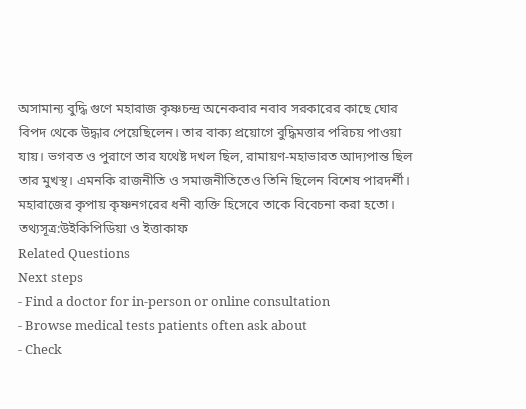অসামান্য বুদ্ধি গুণে মহারাজ কৃষ্ণচন্দ্র অনেকবার নবাব সরকারের কাছে ঘোর বিপদ থেকে উদ্ধার পেয়েছিলেন। তার বাক্য প্রয়োগে বুদ্ধিমত্তার পরিচয় পাওয়া যায়। ভগবত ও পুরাণে তার যথেষ্ট দখল ছিল, রামায়ণ-মহাভারত আদ্যপান্ত ছিল তার মুখস্থ। এমনকি রাজনীতি ও সমাজনীতিতেও তিনি ছিলেন বিশেষ পারদর্শী। মহারাজের কৃপায় কৃষ্ণনগরের ধনী ব্যক্তি হিসেবে তাকে বিবেচনা করা হতো। তথ্যসূত্র:উইকিপিডিয়া ও ইত্তাকাফ
Related Questions
Next steps
- Find a doctor for in-person or online consultation
- Browse medical tests patients often ask about
- Check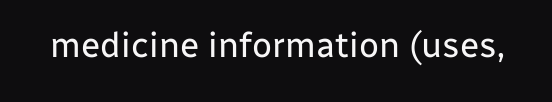medicine information (uses,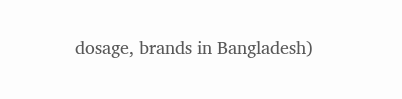dosage, brands in Bangladesh)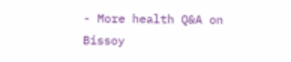- More health Q&A on Bissoy